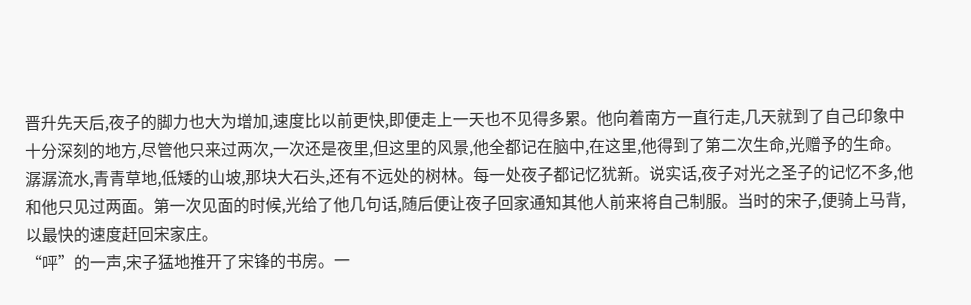晋升先天后,夜子的脚力也大为增加,速度比以前更快,即便走上一天也不见得多累。他向着南方一直行走,几天就到了自己印象中十分深刻的地方,尽管他只来过两次,一次还是夜里,但这里的风景,他全都记在脑中,在这里,他得到了第二次生命,光赠予的生命。
潺潺流水,青青草地,低矮的山坡,那块大石头,还有不远处的树林。每一处夜子都记忆犹新。说实话,夜子对光之圣子的记忆不多,他和他只见过两面。第一次见面的时候,光给了他几句话,随后便让夜子回家通知其他人前来将自己制服。当时的宋子,便骑上马背,以最快的速度赶回宋家庄。
“呯”的一声,宋子猛地推开了宋锋的书房。一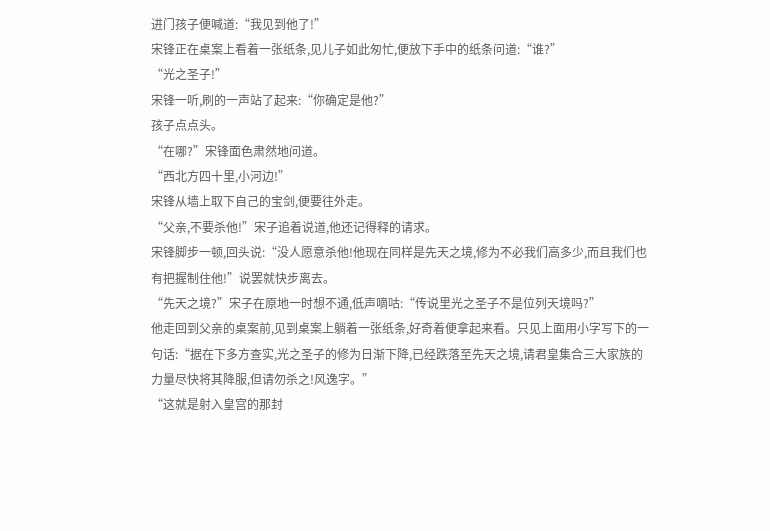进门孩子便喊道:“我见到他了!”
宋锋正在桌案上看着一张纸条,见儿子如此匆忙,便放下手中的纸条问道:“谁?”
“光之圣子!”
宋锋一听,刷的一声站了起来:“你确定是他?”
孩子点点头。
“在哪?”宋锋面色肃然地问道。
“西北方四十里,小河边!”
宋锋从墙上取下自己的宝剑,便要往外走。
“父亲,不要杀他!”宋子追着说道,他还记得释的请求。
宋锋脚步一顿,回头说:“没人愿意杀他!他现在同样是先天之境,修为不必我们高多少,而且我们也有把握制住他!”说罢就快步离去。
“先天之境?”宋子在原地一时想不通,低声嘀咕:“传说里光之圣子不是位列天境吗?”
他走回到父亲的桌案前,见到桌案上躺着一张纸条,好奇着便拿起来看。只见上面用小字写下的一句话:“据在下多方查实,光之圣子的修为日渐下降,已经跌落至先天之境,请君皇集合三大家族的力量尽快将其降服,但请勿杀之!风逸字。”
“这就是射入皇宫的那封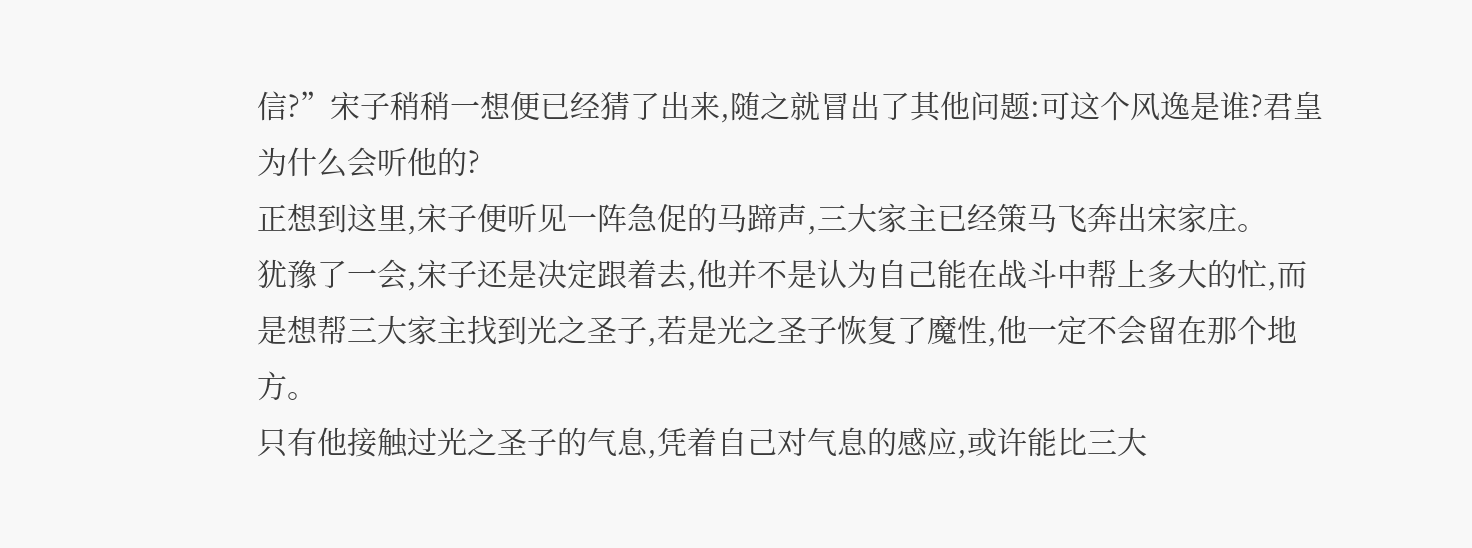信?”宋子稍稍一想便已经猜了出来,随之就冒出了其他问题:可这个风逸是谁?君皇为什么会听他的?
正想到这里,宋子便听见一阵急促的马蹄声,三大家主已经策马飞奔出宋家庄。
犹豫了一会,宋子还是决定跟着去,他并不是认为自己能在战斗中帮上多大的忙,而是想帮三大家主找到光之圣子,若是光之圣子恢复了魔性,他一定不会留在那个地方。
只有他接触过光之圣子的气息,凭着自己对气息的感应,或许能比三大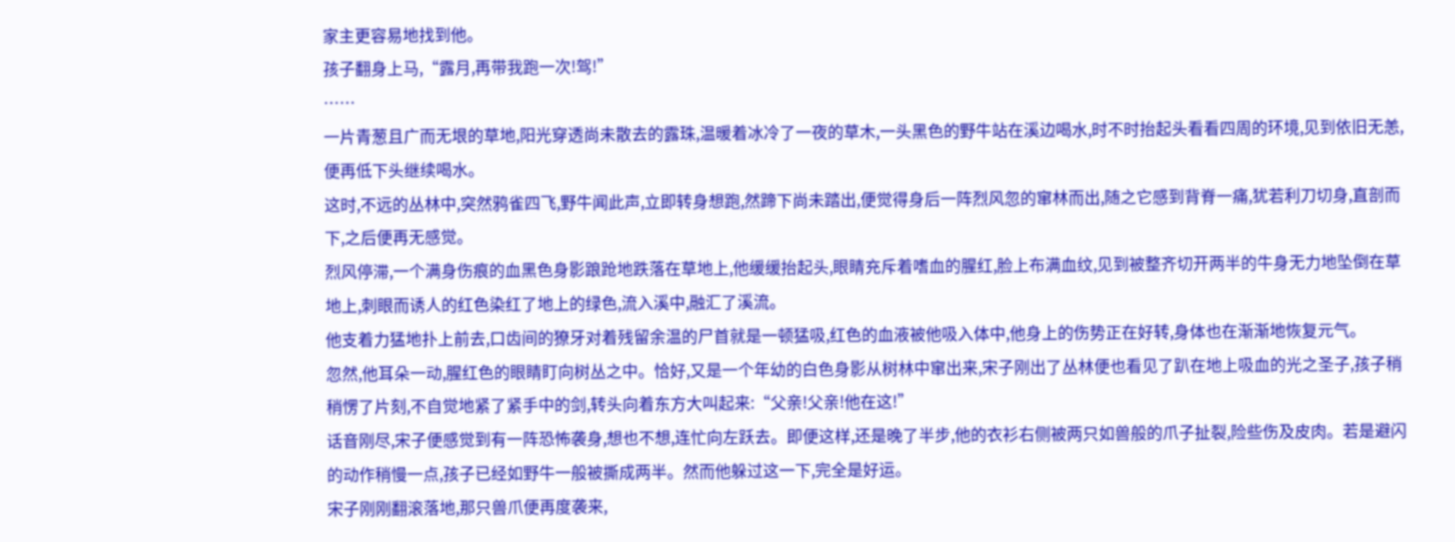家主更容易地找到他。
孩子翻身上马,“露月,再带我跑一次!驾!”
……
一片青葱且广而无垠的草地,阳光穿透尚未散去的露珠,温暖着冰冷了一夜的草木,一头黑色的野牛站在溪边喝水,时不时抬起头看看四周的环境,见到依旧无恙,便再低下头继续喝水。
这时,不远的丛林中,突然鸦雀四飞,野牛闻此声,立即转身想跑,然蹄下尚未踏出,便觉得身后一阵烈风忽的窜林而出,随之它感到背脊一痛,犹若利刀切身,直剖而下,之后便再无感觉。
烈风停滞,一个满身伤痕的血黑色身影踉跄地跌落在草地上,他缓缓抬起头,眼睛充斥着嗜血的腥红,脸上布满血纹,见到被整齐切开两半的牛身无力地坠倒在草地上,刺眼而诱人的红色染红了地上的绿色,流入溪中,融汇了溪流。
他支着力猛地扑上前去,口齿间的獠牙对着残留余温的尸首就是一顿猛吸,红色的血液被他吸入体中,他身上的伤势正在好转,身体也在渐渐地恢复元气。
忽然,他耳朵一动,腥红色的眼睛盯向树丛之中。恰好,又是一个年幼的白色身影从树林中窜出来,宋子刚出了丛林便也看见了趴在地上吸血的光之圣子,孩子稍稍愣了片刻,不自觉地紧了紧手中的剑,转头向着东方大叫起来:“父亲!父亲!他在这!”
话音刚尽,宋子便感觉到有一阵恐怖袭身,想也不想,连忙向左跃去。即便这样,还是晚了半步,他的衣衫右侧被两只如兽般的爪子扯裂,险些伤及皮肉。若是避闪的动作稍慢一点,孩子已经如野牛一般被撕成两半。然而他躲过这一下,完全是好运。
宋子刚刚翻滚落地,那只兽爪便再度袭来,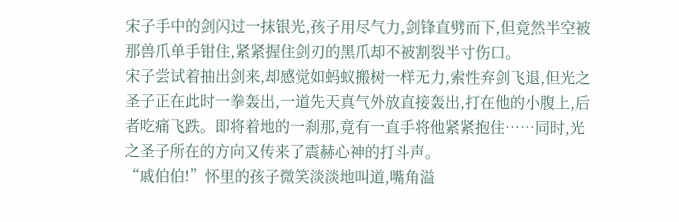宋子手中的剑闪过一抹银光,孩子用尽气力,剑锋直劈而下,但竟然半空被那兽爪单手钳住,紧紧握住剑刃的黑爪却不被割裂半寸伤口。
宋子尝试着抽出剑来,却感觉如蚂蚁搬树一样无力,索性弃剑飞退,但光之圣子正在此时一拳轰出,一道先天真气外放直接轰出,打在他的小腹上,后者吃痛飞跌。即将着地的一刹那,竟有一直手将他紧紧抱住……同时,光之圣子所在的方向又传来了震赫心神的打斗声。
“戚伯伯!”怀里的孩子微笑淡淡地叫道,嘴角溢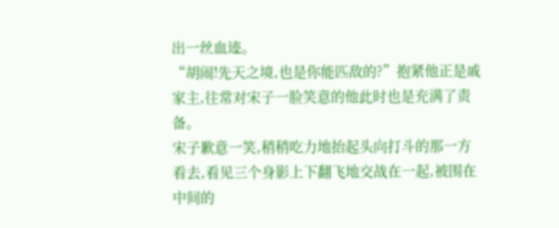出一丝血迹。
“胡闹!先天之境,也是你能匹敌的?”抱紧他正是戚家主,往常对宋子一脸笑意的他此时也是充满了责备。
宋子歉意一笑,稍稍吃力地抬起头向打斗的那一方看去,看见三个身影上下翻飞地交战在一起,被围在中间的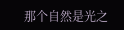那个自然是光之